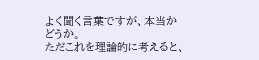よく聞く言葉ですが、本当かどうか。
ただこれを理論的に考えると、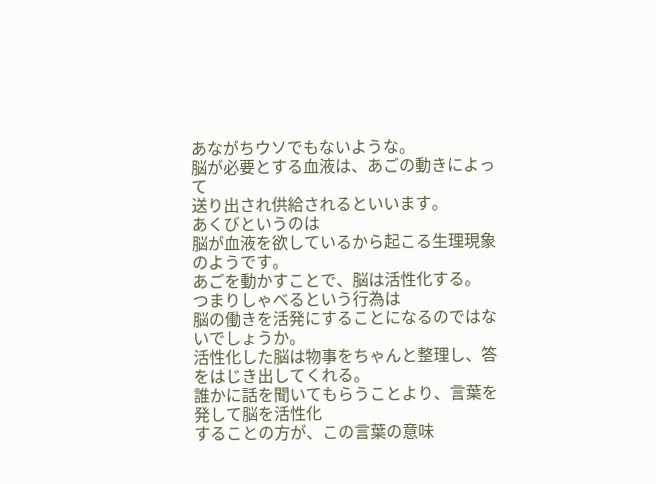あながちウソでもないような。
脳が必要とする血液は、あごの動きによって
送り出され供給されるといいます。
あくびというのは
脳が血液を欲しているから起こる生理現象のようです。
あごを動かすことで、脳は活性化する。
つまりしゃべるという行為は
脳の働きを活発にすることになるのではないでしょうか。
活性化した脳は物事をちゃんと整理し、答をはじき出してくれる。
誰かに話を聞いてもらうことより、言葉を発して脳を活性化
することの方が、この言葉の意味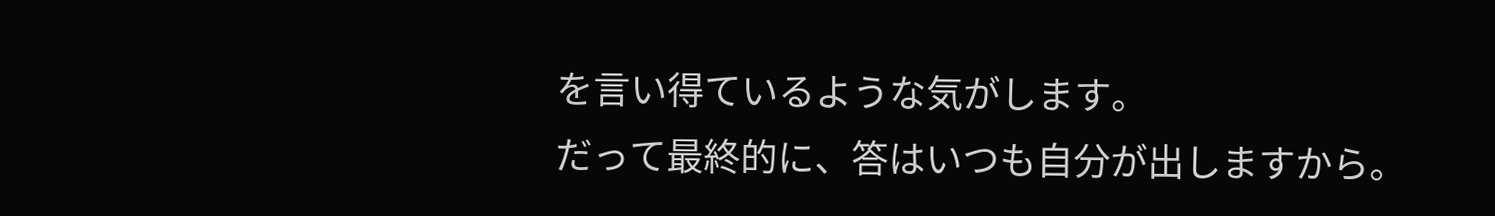を言い得ているような気がします。
だって最終的に、答はいつも自分が出しますから。